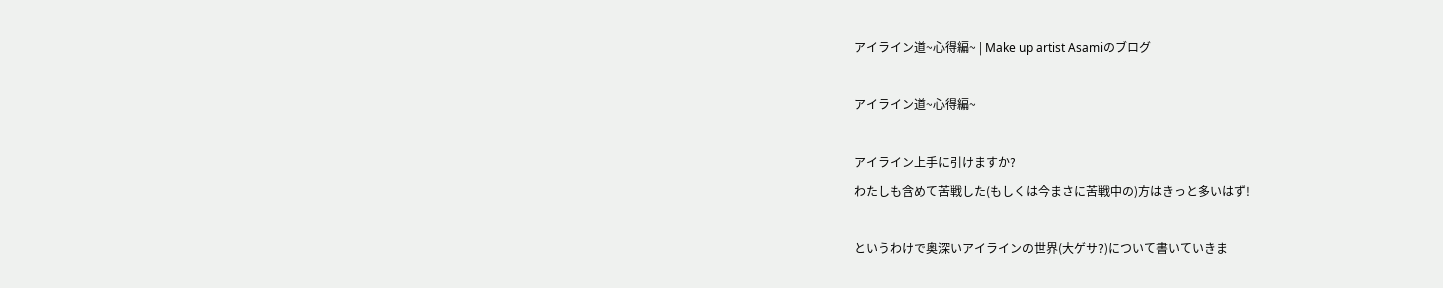アイライン道~心得編~ | Make up artist Asamiのブログ

アイライン道~心得編~

アイライン上手に引けますか?
わたしも含めて苦戦した(もしくは今まさに苦戦中の)方はきっと多いはず!

というわけで奥深いアイラインの世界(大ゲサ?)について書いていきま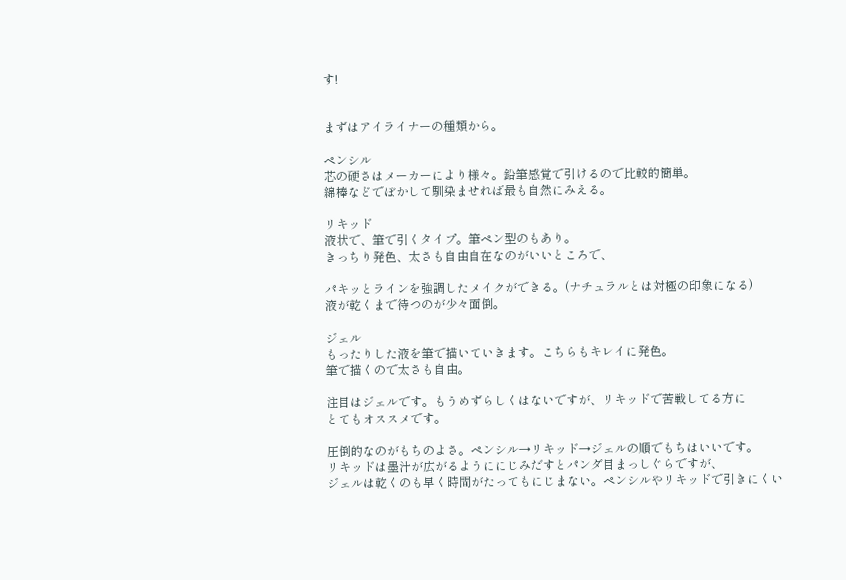す!


まずはアイライナーの種類から。

ペンシル
芯の硬さはメーカーにより様々。鉛筆感覚で引けるので比較的簡単。
綿棒などでぼかして馴染ませれば最も自然にみえる。

リキッド
液状で、筆で引くタイプ。筆ペン型のもあり。
きっちり発色、太さも自由自在なのがいいところで、

パキッとラインを強調したメイクができる。(ナチュラルとは対極の印象になる)
液が乾くまで待つのが少々面倒。

ジェル
もったりした液を筆で描いていきます。こちらもキレイに発色。
筆で描くので太さも自由。

注目はジェルです。もうめずらしくはないですが、リキッドで苦戦してる方に
とてもオススメです。

圧倒的なのがもちのよさ。ペンシル→リキッド→ジェルの順でもちはいいです。
リキッドは墨汁が広がるようににじみだすとパンダ目まっしぐらですが、
ジェルは乾くのも早く時間がたってもにじまない。ペンシルやリキッドで引きにくい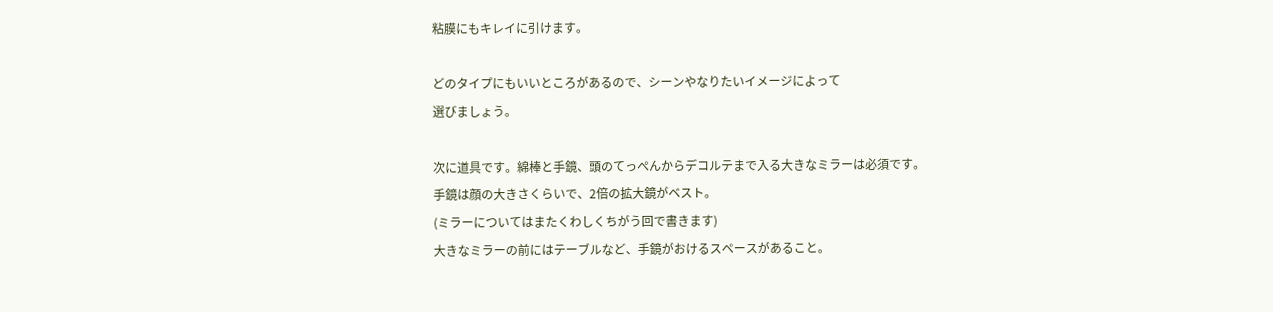粘膜にもキレイに引けます。

どのタイプにもいいところがあるので、シーンやなりたいイメージによって
選びましょう。

次に道具です。綿棒と手鏡、頭のてっぺんからデコルテまで入る大きなミラーは必須です。
手鏡は顔の大きさくらいで、2倍の拡大鏡がベスト。
(ミラーについてはまたくわしくちがう回で書きます)
大きなミラーの前にはテーブルなど、手鏡がおけるスペースがあること。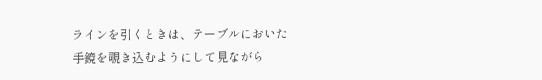ラインを引くときは、テーブルにおいた手鏡を覗き込むようにして見ながら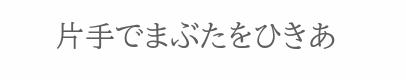片手でまぶたをひきあ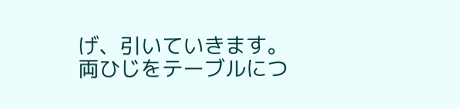げ、引いていきます。
両ひじをテーブルにつ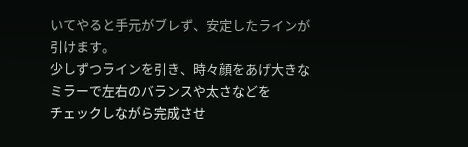いてやると手元がブレず、安定したラインが引けます。
少しずつラインを引き、時々顔をあげ大きなミラーで左右のバランスや太さなどを
チェックしながら完成させ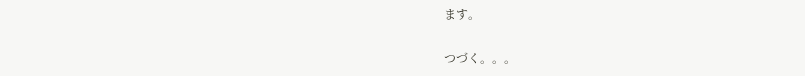ます。

つづく。。。